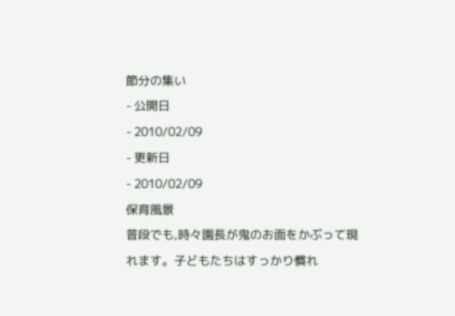節分の集い
- 公開日
- 2010/02/09
- 更新日
- 2010/02/09
保育風景
普段でも,時々園長が鬼のお面をかぶって現れます。子どもたちはすっかり慣れ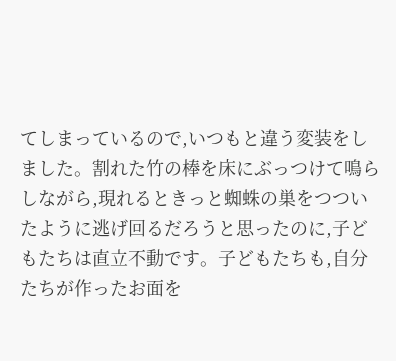てしまっているので,いつもと違う変装をしました。割れた竹の棒を床にぶっつけて鳴らしながら,現れるときっと蜘蛛の巣をつついたように逃げ回るだろうと思ったのに,子どもたちは直立不動です。子どもたちも,自分たちが作ったお面を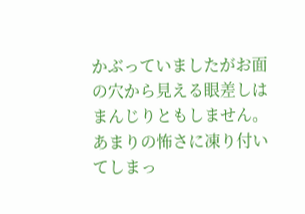かぶっていましたがお面の穴から見える眼差しはまんじりともしません。あまりの怖さに凍り付いてしまっ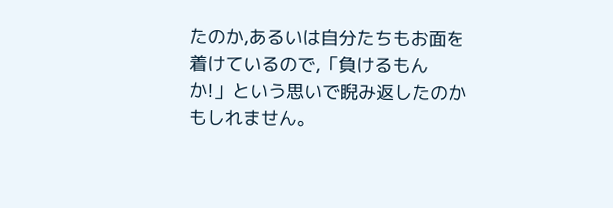たのか,あるいは自分たちもお面を着けているので,「負けるもんか!」という思いで睨み返したのかもしれません。